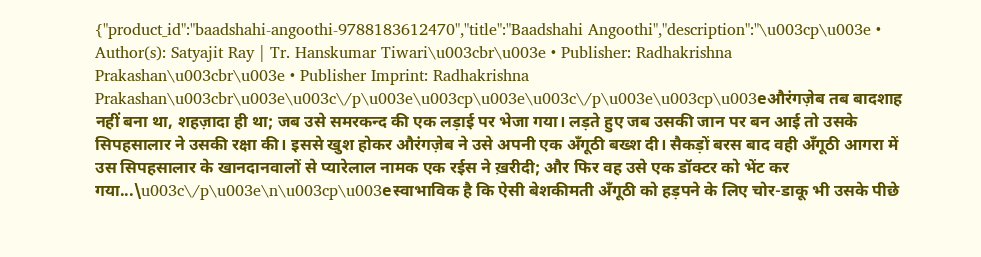{"product_id":"baadshahi-angoothi-9788183612470","title":"Baadshahi Angoothi","description":"\u003cp\u003e • Author(s): Satyajit Ray | Tr. Hanskumar Tiwari\u003cbr\u003e • Publisher: Radhakrishna Prakashan\u003cbr\u003e • Publisher Imprint: Radhakrishna Prakashan\u003cbr\u003e\u003c\/p\u003e\u003cp\u003e\u003c\/p\u003e\u003cp\u003eऔरंगज़ेब तब बादशाह नहीं बना था, शहज़ादा ही था; जब उसे समरकन्द की एक लड़ाई पर भेजा गया। लड़ते हुए जब उसकी जान पर बन आई तो उसके सिपहसालार ने उसकी रक्षा की। इससे खुश होकर औरंगज़ेब ने उसे अपनी एक अँगूठी बख्श दी। सैकड़ों बरस बाद वही अँगूठी आगरा में उस सिपहसालार के खानदानवालों से प्यारेलाल नामक एक रईस ने ख़रीदी; और फिर वह उसे एक डॉक्टर को भेंट कर गया...\u003c\/p\u003e\n\u003cp\u003eस्वाभाविक है कि ऐसी बेशकीमती अँगूठी को हड़पने के लिए चोर-डाकू भी उसके पीछे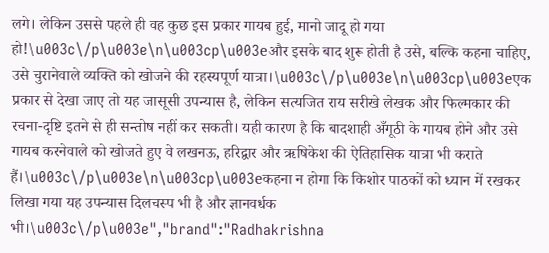लगे। लेकिन उससे पहले ही वह कुछ इस प्रकार गायब हुई, मानो जादू हो गया हो!\u003c\/p\u003e\n\u003cp\u003eऔर इसके बाद शुरू होती है उसे, बल्कि कहना चाहिए, उसे चुरानेवाले व्यक्ति को खोजने की रहस्यपूर्ण यात्रा।\u003c\/p\u003e\n\u003cp\u003eएक प्रकार से देखा जाए तो यह जासूसी उपन्यास है, लेकिन सत्यजित राय सरीखे लेखक और फिल्मकार की रचना-दृष्टि इतने से ही सन्तोष नहीं कर सकती। यही कारण है कि बादशाही अँगूठी के गायब होने और उसे गायब करनेवाले को खोजते हुए वे लखनऊ, हरिद्वार और ऋषिकेश की ऐतिहासिक यात्रा भी कराते हैं।\u003c\/p\u003e\n\u003cp\u003eकहना न होगा कि किशोर पाठकों को ध्यान में रखकर लिखा गया यह उपन्यास दिलचस्प भी है और ज्ञानवर्धक भी।\u003c\/p\u003e","brand":"Radhakrishna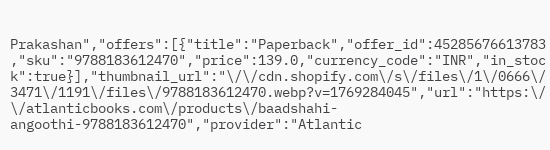Prakashan","offers":[{"title":"Paperback","offer_id":45285676613783,"sku":"9788183612470","price":139.0,"currency_code":"INR","in_stock":true}],"thumbnail_url":"\/\/cdn.shopify.com\/s\/files\/1\/0666\/3471\/1191\/files\/9788183612470.webp?v=1769284045","url":"https:\/\/atlanticbooks.com\/products\/baadshahi-angoothi-9788183612470","provider":"Atlantic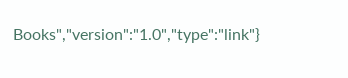Books","version":"1.0","type":"link"}